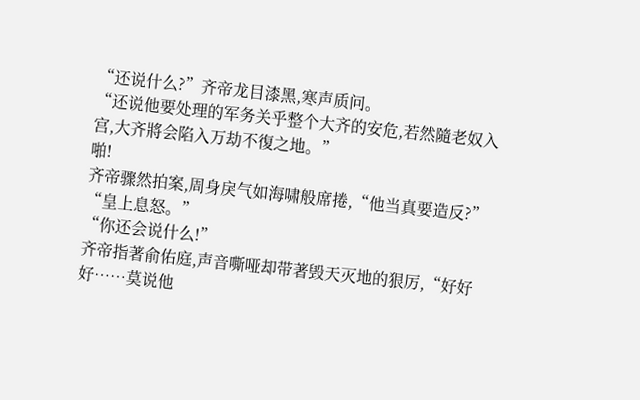“还说什么?”齐帝龙目漆黑,寒声质问。
“还说他要处理的军务关乎整个大齐的安危,若然隨老奴入宫,大齐將会陷入万劫不復之地。”
啪!
齐帝骤然拍案,周身戾气如海啸般席捲,“他当真要造反?”
“皇上息怒。”
“你还会说什么!”
齐帝指著俞佑庭,声音嘶哑却带著毁天灭地的狠厉,“好好好……莫说他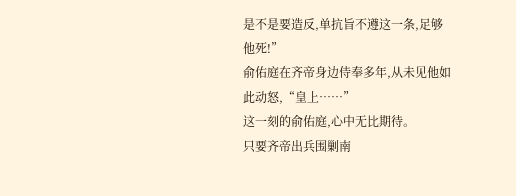是不是要造反,单抗旨不遵这一条,足够他死!”
俞佑庭在齐帝身边侍奉多年,从未见他如此动怒,“皇上……”
这一刻的俞佑庭,心中无比期待。
只要齐帝出兵围剿南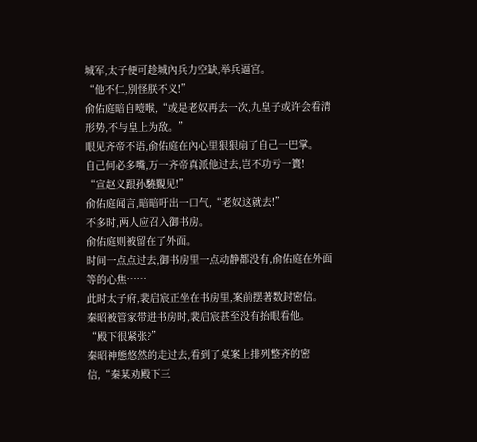城军,太子便可趁城內兵力空缺,举兵逼宫。
“他不仁,別怪朕不义!”
俞佑庭暗自噎喉,“或是老奴再去一次,九皇子或许会看清形势,不与皇上为敌。”
眼见齐帝不语,俞佑庭在內心里狠狠扇了自己一巴掌。
自己何必多嘴,万一齐帝真派他过去,岂不功亏一簣!
“宣赵义跟孙驍覲见!”
俞佑庭闻言,暗暗吁出一口气,“老奴这就去!”
不多时,两人应召入御书房。
俞佑庭则被留在了外面。
时间一点点过去,御书房里一点动静都没有,俞佑庭在外面等的心焦……
此时太子府,裴启宸正坐在书房里,案前摆著数封密信。
秦昭被管家带进书房时,裴启宸甚至没有抬眼看他。
“殿下很紧张?”
秦昭神態悠然的走过去,看到了桌案上排列整齐的密信,“秦某劝殿下三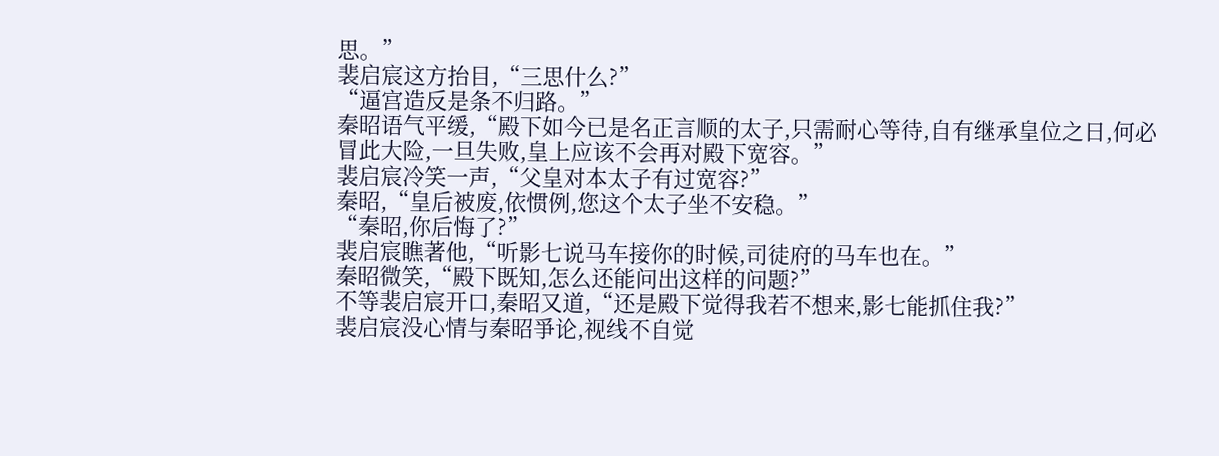思。”
裴启宸这方抬目,“三思什么?”
“逼宫造反是条不归路。”
秦昭语气平缓,“殿下如今已是名正言顺的太子,只需耐心等待,自有继承皇位之日,何必冒此大险,一旦失败,皇上应该不会再对殿下宽容。”
裴启宸冷笑一声,“父皇对本太子有过宽容?”
秦昭,“皇后被废,依惯例,您这个太子坐不安稳。”
“秦昭,你后悔了?”
裴启宸瞧著他,“听影七说马车接你的时候,司徒府的马车也在。”
秦昭微笑,“殿下既知,怎么还能问出这样的问题?”
不等裴启宸开口,秦昭又道,“还是殿下觉得我若不想来,影七能抓住我?”
裴启宸没心情与秦昭爭论,视线不自觉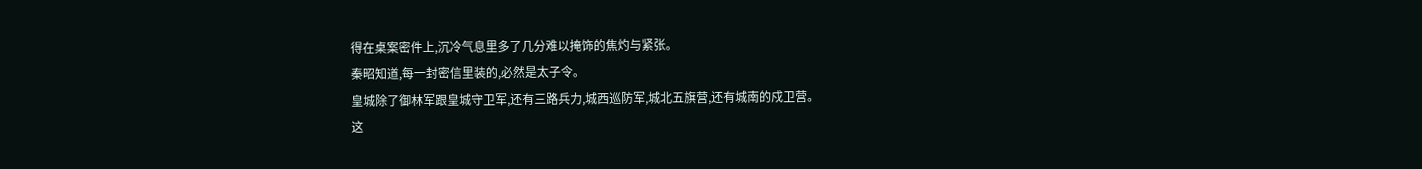得在桌案密件上,沉冷气息里多了几分难以掩饰的焦灼与紧张。
秦昭知道,每一封密信里装的,必然是太子令。
皇城除了御林军跟皇城守卫军,还有三路兵力,城西巡防军,城北五旗营,还有城南的戍卫营。
这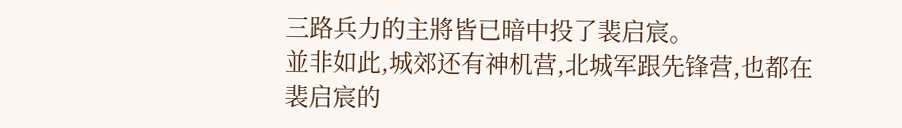三路兵力的主將皆已暗中投了裴启宸。
並非如此,城郊还有神机营,北城军跟先锋营,也都在裴启宸的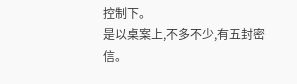控制下。
是以桌案上,不多不少,有五封密信。